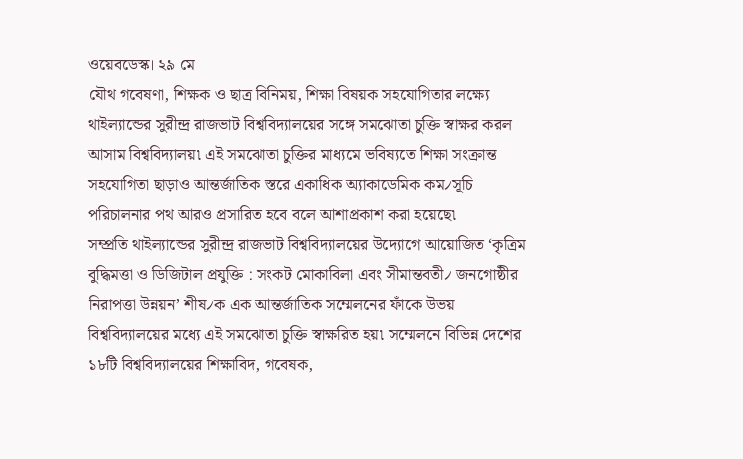ওয়েবডেস্ক। ২৯ মে
যৌথ গবেষণা, শিক্ষক ও ছাত্র বিনিময়, শিক্ষা বিষয়ক সহযোগিতার লক্ষ্যে থাইল্যান্ডের সুরীন্দ্র রাজভাট বিশ্ববিদ্যালয়ের সঙ্গে সমঝোতা চুক্তি স্বাক্ষর করল আসাম বিশ্ববিদ্যালয়৷ এই সমঝোতা চুক্তির মাধ্যমে ভবিষ্যতে শিক্ষা সংক্রান্ত সহযোগিতা ছাড়াও আন্তর্জাতিক স্তরে একাধিক অ্যাকাডেমিক কম৴সূচি পরিচালনার পথ আরও প্রসারিত হবে বলে আশাপ্রকাশ করা হয়েছে৷
সম্প্রতি থাইল্যান্ডের সুরীন্দ্র রাজভাট বিশ্ববিদ্যালয়ের উদ্যোগে আয়োজিত ‘কৃত্রিম বুদ্ধিমত্তা ও ডিজিটাল প্রযুক্তি : সংকট মোকাবিলা এবং সীমান্তবতী৴ জনগোষ্ঠীর নিরাপত্তা উন্নয়ন’ শীষ৴ক এক আন্তর্জাতিক সম্মেলনের ফাঁকে উভয় বিশ্ববিদ্যালয়ের মধ্যে এই সমঝোতা চুক্তি স্বাক্ষরিত হয়৷ সম্মেলনে বিভিন্ন দেশের ১৮টি বিশ্ববিদ্যালয়ের শিক্ষাবিদ, গবেষক,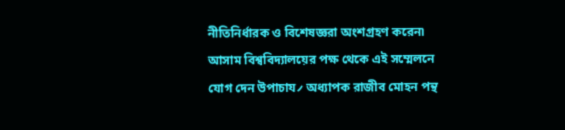নীতিনির্ধারক ও বিশেষজ্ঞরা অংশগ্রহণ করেন৷ আসাম বিশ্ববিদ্যালয়ের পক্ষ থেকে এই সম্মেলনে যোগ দেন উপাচায৴ অধ্যাপক রাজীব মোহন পন্থ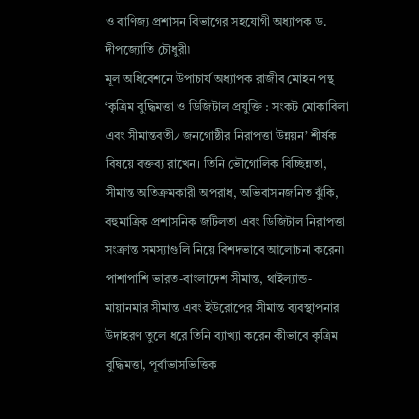ও বাণিজ্য প্রশাসন বিভাগের সহযোগী অধ্যাপক ড. দীপজ্যোতি চৌধুরী৷
মূল অধিবেশনে উপাচার্য অধ্যাপক রাজীব মোহন পন্থ ‘কৃত্রিম বুদ্ধিমত্তা ও ডিজিটাল প্রযুক্তি : সংকট মোকাবিলা এবং সীমান্তবতী৴ জনগোষ্ঠীর নিরাপত্তা উন্নয়ন’ শীর্ষক বিষয়ে বক্তব্য রাখেন। তিনি ভৌগোলিক বিচ্ছিন্নতা, সীমান্ত অতিক্রমকারী অপরাধ, অভিবাসনজনিত ঝুঁকি, বহুমাত্রিক প্রশাসনিক জটিলতা এবং ডিজিটাল নিরাপত্তা সংক্রান্ত সমস্যাগুলি নিয়ে বিশদভাবে আলোচনা করেন৷ পাশাপাশি ভারত-বাংলাদেশ সীমান্ত, থাইল্যান্ড-মায়ানমার সীমান্ত এবং ইউরোপের সীমান্ত ব্যবস্থাপনার উদাহরণ তুলে ধরে তিনি ব্যাখ্যা করেন কীভাবে কৃত্রিম বুদ্ধিমত্তা, পূর্বাভাসভিত্তিক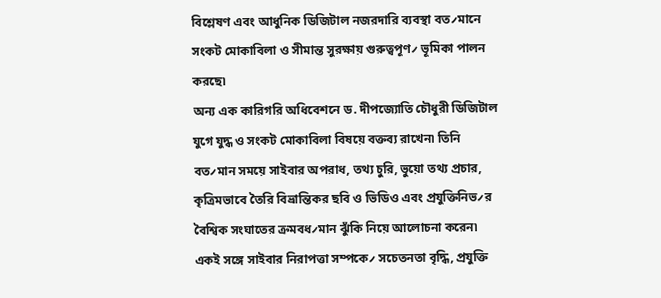বিশ্লেষণ এবং আধুনিক ডিজিটাল নজরদারি ব্যবস্থা বত৴মানে সংকট মোকাবিলা ও সীমান্ত সুরক্ষায় গুরুত্বপূণ৴ ভূমিকা পালন করছে৷
অন্য এক কারিগরি অধিবেশনে ড. দীপজ্যোতি চৌধুরী ডিজিটাল যুগে যুদ্ধ ও সংকট মোকাবিলা বিষয়ে বক্তব্য রাখেন৷ তিনি বত৴মান সময়ে সাইবার অপরাধ, তথ্য চুরি, ভুয়ো তথ্য প্রচার, কৃত্রিমভাবে তৈরি বিভ্রান্তিকর ছবি ও ভিডিও এবং প্রযুক্তিনিভ৴র বৈশ্বিক সংঘাতের ক্রমবধ৴মান ঝুঁকি নিয়ে আলোচনা করেন৷ একই সঙ্গে সাইবার নিরাপত্তা সম্পকে৴ সচেতনতা বৃদ্ধি, প্রযুক্তি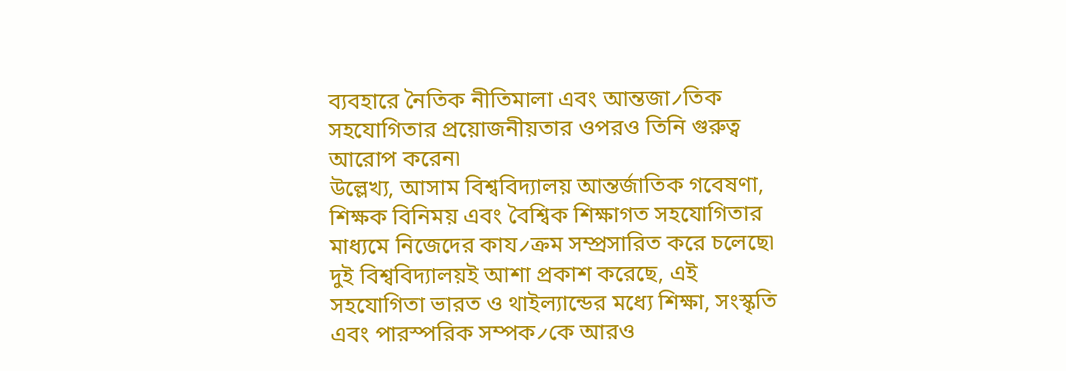ব্যবহারে নৈতিক নীতিমালা এবং আন্তজা৴তিক সহযোগিতার প্রয়োজনীয়তার ওপরও তিনি গুরুত্ব আরোপ করেন৷
উল্লেখ্য, আসাম বিশ্ববিদ্যালয় আন্তর্জাতিক গবেষণা, শিক্ষক বিনিময় এবং বৈশ্বিক শিক্ষাগত সহযোগিতার মাধ্যমে নিজেদের কায৴ক্রম সম্প্রসারিত করে চলেছে৷ দুই বিশ্ববিদ্যালয়ই আশা প্রকাশ করেছে, এই সহযোগিতা ভারত ও থাইল্যান্ডের মধ্যে শিক্ষা, সংস্কৃতি এবং পারস্পরিক সম্পক৴কে আরও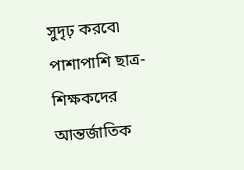সুদৃঢ় করবে৷ পাশাপাশি ছাত্র-শিক্ষকদের আন্তর্জাতিক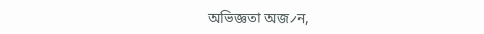অভিজ্ঞতা অজ৴ন,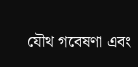যৌথ গবেষণা এবং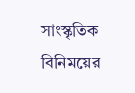সাংস্কৃতিক বিনিময়ের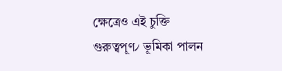ক্ষেত্রেও এই চুক্তি গুরুত্বপূণ৴ ভূমিকা পালন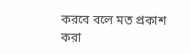করবে বলে মত প্রকাশ করা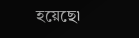হয়েছে৷